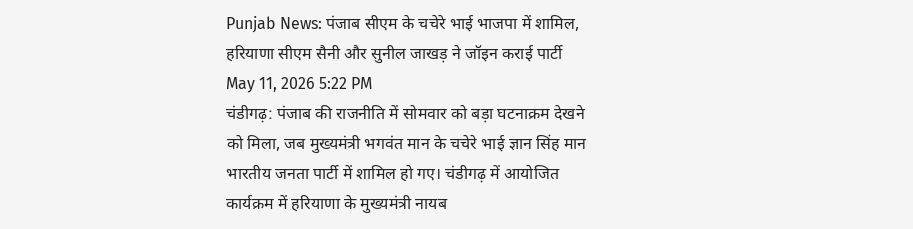Punjab News: पंजाब सीएम के चचेरे भाई भाजपा में शामिल, हरियाणा सीएम सैनी और सुनील जाखड़ ने जॉइन कराई पार्टी
May 11, 2026 5:22 PM
चंडीगढ़: पंजाब की राजनीति में सोमवार को बड़ा घटनाक्रम देखने को मिला, जब मुख्यमंत्री भगवंत मान के चचेरे भाई ज्ञान सिंह मान भारतीय जनता पार्टी में शामिल हो गए। चंडीगढ़ में आयोजित कार्यक्रम में हरियाणा के मुख्यमंत्री नायब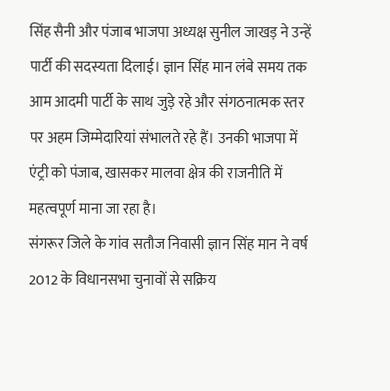सिंह सैनी और पंजाब भाजपा अध्यक्ष सुनील जाखड़ ने उन्हें पार्टी की सदस्यता दिलाई। ज्ञान सिंह मान लंबे समय तक आम आदमी पार्टी के साथ जुड़े रहे और संगठनात्मक स्तर पर अहम जिम्मेदारियां संभालते रहे हैं। उनकी भाजपा में एंट्री को पंजाब, खासकर मालवा क्षेत्र की राजनीति में महत्वपूर्ण माना जा रहा है।
संगरूर जिले के गांव सतौज निवासी ज्ञान सिंह मान ने वर्ष 2012 के विधानसभा चुनावों से सक्रिय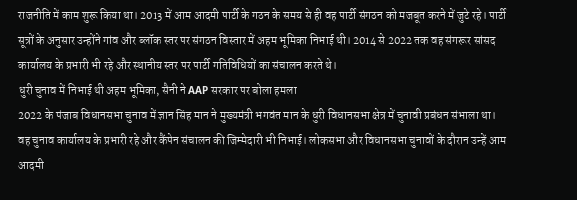राजनीति में काम शुरू किया था। 2013 में आम आदमी पार्टी के गठन के समय से ही वह पार्टी संगठन को मजबूत करने में जुटे रहे। पार्टी सूत्रों के अनुसार उन्होंने गांव और ब्लॉक स्तर पर संगठन विस्तार में अहम भूमिका निभाई थी। 2014 से 2022 तक वह संगरूर सांसद कार्यालय के प्रभारी भी रहे और स्थानीय स्तर पर पार्टी गतिविधियों का संचालन करते थे।
धुरी चुनाव में निभाई थी अहम भूमिका, सैनी ने AAP सरकार पर बोला हमला
2022 के पंजाब विधानसभा चुनाव में ज्ञान सिंह मान ने मुख्यमंत्री भगवंत मान के धुरी विधानसभा क्षेत्र में चुनावी प्रबंधन संभाला था। वह चुनाव कार्यालय के प्रभारी रहे और कैंपेन संचालन की जिम्मेदारी भी निभाई। लोकसभा और विधानसभा चुनावों के दौरान उन्हें आम आदमी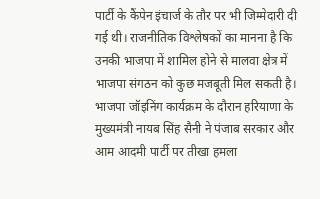पार्टी के कैंपेन इंचार्ज के तौर पर भी जिम्मेदारी दी गई थी। राजनीतिक विश्लेषकों का मानना है कि उनकी भाजपा में शामिल होने से मालवा क्षेत्र में भाजपा संगठन को कुछ मजबूती मिल सकती है।
भाजपा जॉइनिंग कार्यक्रम के दौरान हरियाणा के मुख्यमंत्री नायब सिंह सैनी ने पंजाब सरकार और आम आदमी पार्टी पर तीखा हमला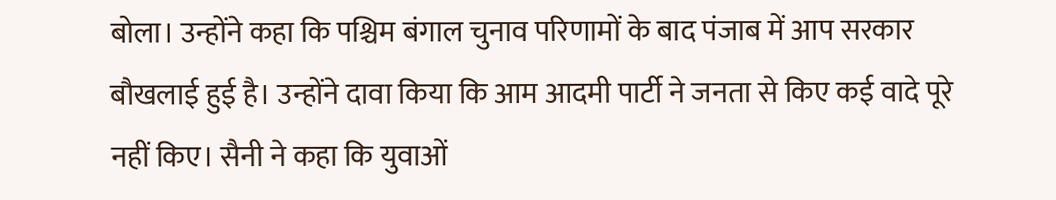बोला। उन्होंने कहा कि पश्चिम बंगाल चुनाव परिणामों के बाद पंजाब में आप सरकार बौखलाई हुई है। उन्होंने दावा किया कि आम आदमी पार्टी ने जनता से किए कई वादे पूरे नहीं किए। सैनी ने कहा कि युवाओं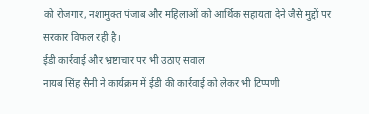को रोजगार, नशामुक्त पंजाब और महिलाओं को आर्थिक सहायता देने जैसे मुद्दों पर सरकार विफल रही है।
ईडी कार्रवाई और भ्रष्टाचार पर भी उठाए सवाल
नायब सिंह सैनी ने कार्यक्रम में ईडी की कार्रवाई को लेकर भी टिप्पणी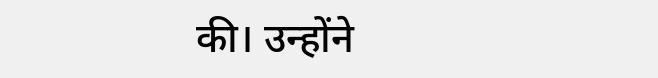की। उन्होंने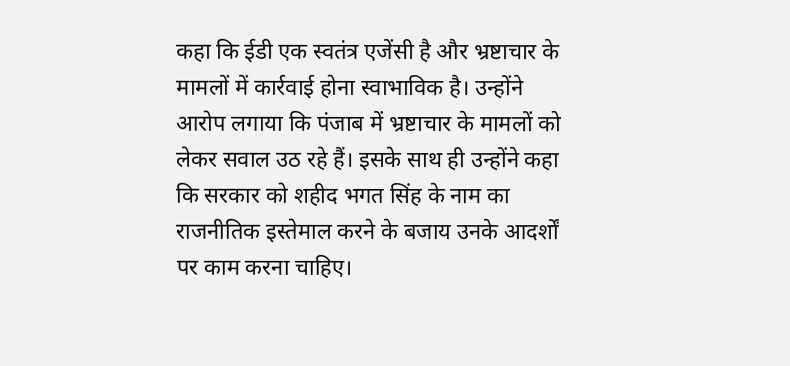कहा कि ईडी एक स्वतंत्र एजेंसी है और भ्रष्टाचार के मामलों में कार्रवाई होना स्वाभाविक है। उन्होंने आरोप लगाया कि पंजाब में भ्रष्टाचार के मामलों को लेकर सवाल उठ रहे हैं। इसके साथ ही उन्होंने कहा कि सरकार को शहीद भगत सिंह के नाम का राजनीतिक इस्तेमाल करने के बजाय उनके आदर्शों पर काम करना चाहिए।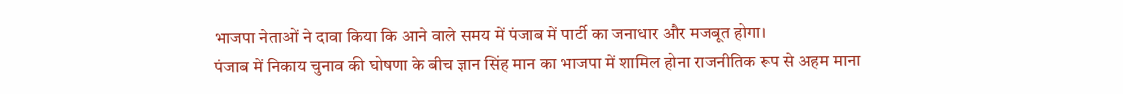भाजपा नेताओं ने दावा किया कि आने वाले समय में पंजाब में पार्टी का जनाधार और मजबूत होगा।
पंजाब में निकाय चुनाव की घोषणा के बीच ज्ञान सिंह मान का भाजपा में शामिल होना राजनीतिक रूप से अहम माना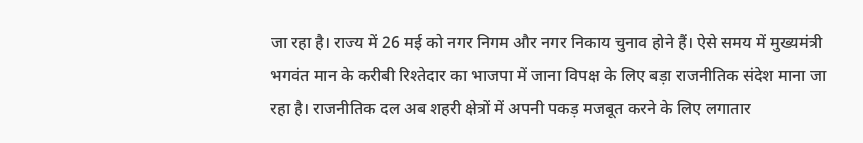जा रहा है। राज्य में 26 मई को नगर निगम और नगर निकाय चुनाव होने हैं। ऐसे समय में मुख्यमंत्री भगवंत मान के करीबी रिश्तेदार का भाजपा में जाना विपक्ष के लिए बड़ा राजनीतिक संदेश माना जा रहा है। राजनीतिक दल अब शहरी क्षेत्रों में अपनी पकड़ मजबूत करने के लिए लगातार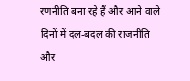रणनीति बना रहे हैं और आने वाले दिनों में दल-बदल की राजनीति और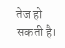तेज हो सकती है।